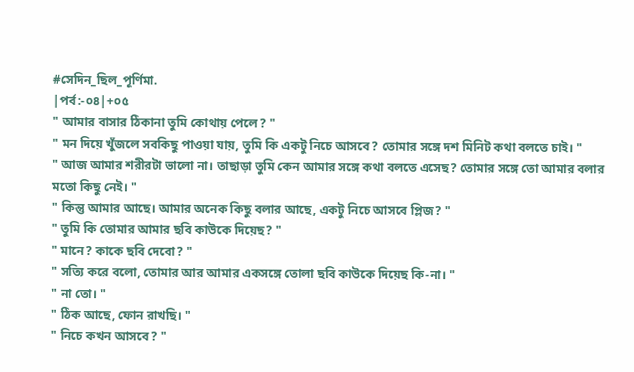#সেদিন_ছিল_পূর্ণিমা.
|পর্ব:-০৪|+০৫
" আমার বাসার ঠিকানা তুমি কোথায় পেলে? "
" মন দিয়ে খুঁজলে সবকিছু পাওয়া যায়, তুমি কি একটু নিচে আসবে? তোমার সঙ্গে দশ মিনিট কথা বলতে চাই। "
" আজ আমার শরীরটা ভালো না। তাছাড়া তুমি কেন আমার সঙ্গে কথা বলতে এসেছ? তোমার সঙ্গে তো আমার বলার মতো কিছু নেই। "
" কিন্তু আমার আছে। আমার অনেক কিছু বলার আছে, একটু নিচে আসবে প্লিজ? "
" তুমি কি তোমার আমার ছবি কাউকে দিয়েছ? "
" মানে? কাকে ছবি দেবো? "
" সত্যি করে বলো, তোমার আর আমার একসঙ্গে তোলা ছবি কাউকে দিয়েছ কি-না। "
" না তো। "
" ঠিক আছে, ফোন রাখছি। "
" নিচে কখন আসবে? "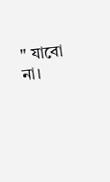" যাবো না।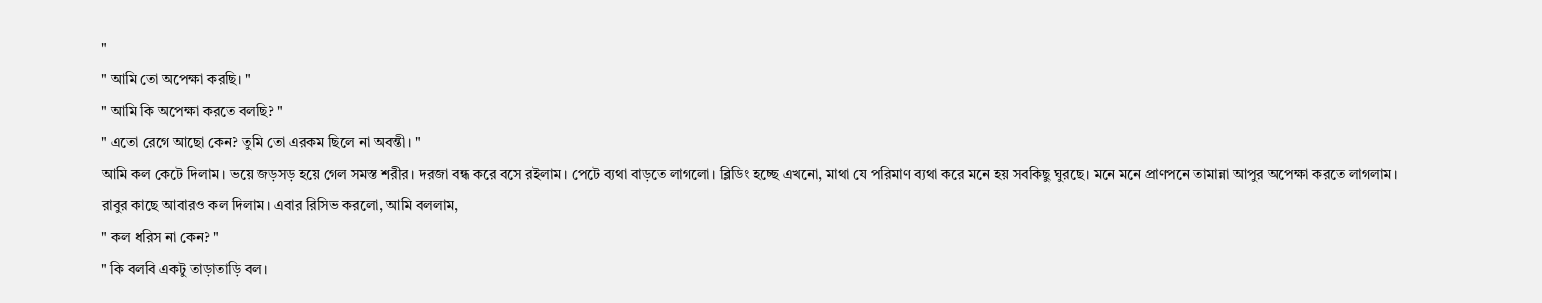"
" আমি তো অপেক্ষা করছি। "
" আমি কি অপেক্ষা করতে বলছি? "
" এতো রেগে আছো কেন? তুমি তো এরকম ছিলে না অবন্তী। "
আমি কল কেটে দিলাম। ভয়ে জড়সড় হয়ে গেল সমস্ত শরীর। দরজা বন্ধ করে বসে রইলাম। পেটে ব্যথা বাড়তে লাগলো। ব্লিডিং হচ্ছে এখনো, মাথা যে পরিমাণ ব্যথা করে মনে হয় সবকিছু ঘুরছে। মনে মনে প্রাণপনে তামান্না আপুর অপেক্ষা করতে লাগলাম।
রাবুর কাছে আবারও কল দিলাম। এবার রিসিভ করলো, আমি বললাম,
" কল ধরিস না কেন? "
" কি বলবি একটু তাড়াতাড়ি বল।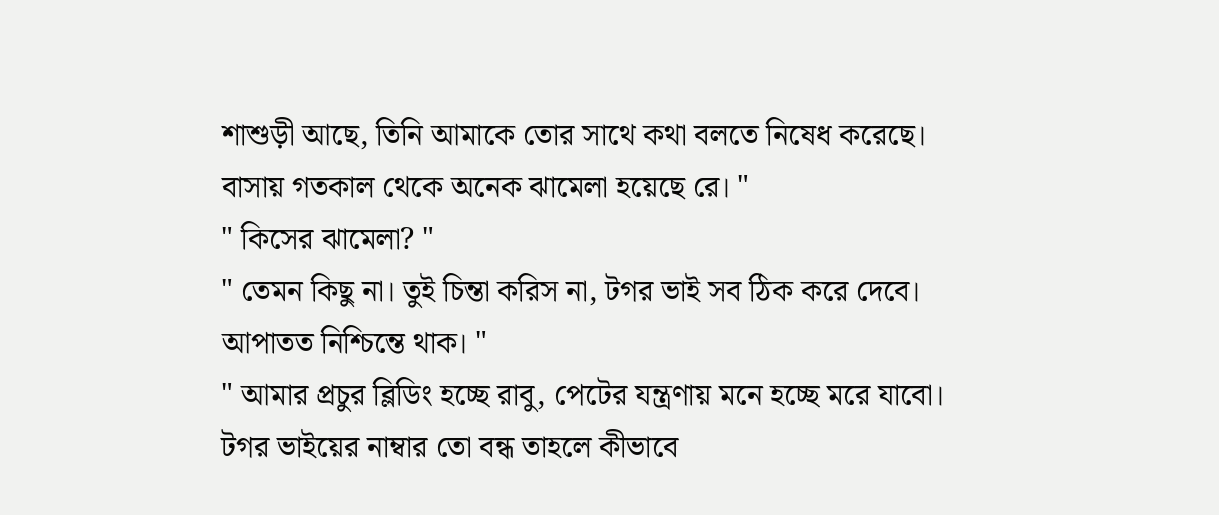শাশুড়ী আছে, তিনি আমাকে তোর সাথে কথা বলতে নিষেধ করেছে। বাসায় গতকাল থেকে অনেক ঝামেলা হয়েছে রে। "
" কিসের ঝামেলা? "
" তেমন কিছু না। তুই চিন্তা করিস না, টগর ভাই সব ঠিক করে দেবে। আপাতত নিশ্চিন্তে থাক। "
" আমার প্রচুর ব্লিডিং হচ্ছে রাবু, পেটের যন্ত্রণায় মনে হচ্ছে মরে যাবো। টগর ভাইয়ের নাম্বার তো বন্ধ তাহলে কীভাবে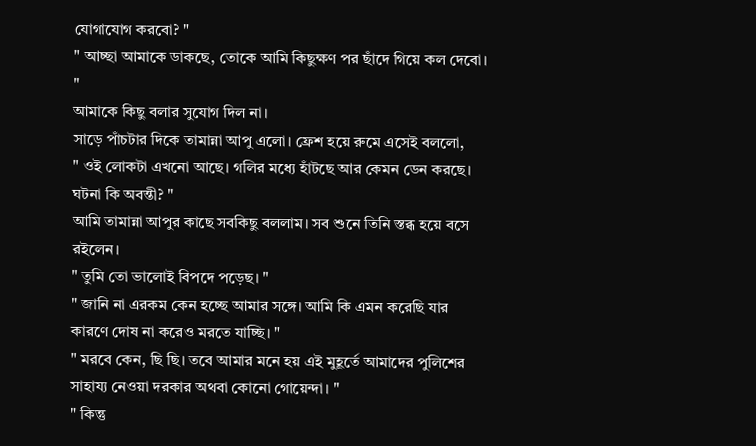যোগাযোগ করবো? "
" আচ্ছা আমাকে ডাকছে, তোকে আমি কিছুক্ষণ পর ছাঁদে গিয়ে কল দেবো। "
আমাকে কিছু বলার সুযোগ দিল না।
সাড়ে পাঁচটার দিকে তামান্না আপু এলো। ফ্রেশ হয়ে রুমে এসেই বললো,
" ওই লোকটা এখনো আছে। গলির মধ্যে হাঁটছে আর কেমন ডেন করছে। ঘটনা কি অবন্তী? "
আমি তামান্না আপুর কাছে সবকিছু বললাম। সব শুনে তিনি স্তব্ধ হয়ে বসে রইলেন।
" তুমি তো ভালোই বিপদে পড়েছ। "
" জানি না এরকম কেন হচ্ছে আমার সঙ্গে। আমি কি এমন করেছি যার কারণে দোষ না করেও মরতে যাচ্ছি। "
" মরবে কেন, ছি ছি। তবে আমার মনে হয় এই মুহূর্তে আমাদের পুলিশের সাহায্য নেওয়া দরকার অথবা কোনো গোয়েন্দা। "
" কিন্তু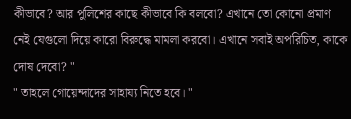কীভাবে? আর পুলিশের কাছে কীভাবে কি বলবো? এখানে তো কোনো প্রমাণ নেই যেগুলো দিয়ে কারো বিরুদ্ধে মামলা করবো। এখানে সবাই অপরিচিত, কাকে দোষ দেবো? "
" তাহলে গোয়েন্দাদের সাহায্য নিতে হবে। "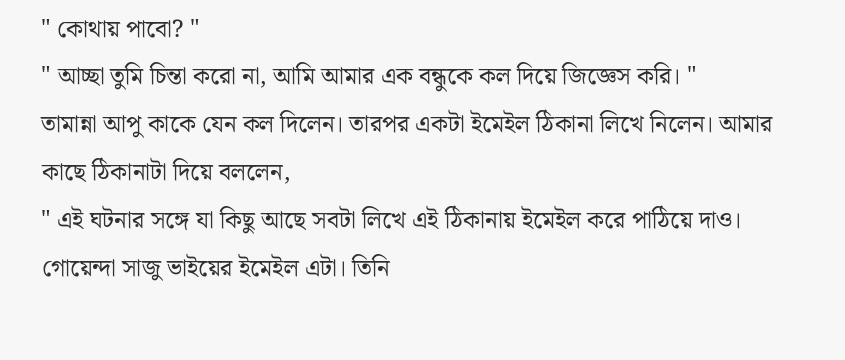" কোথায় পাবো? "
" আচ্ছা তুমি চিন্তা করো না, আমি আমার এক বন্ধুকে কল দিয়ে জিজ্ঞেস করি। "
তামান্না আপু কাকে যেন কল দিলেন। তারপর একটা ইমেইল ঠিকানা লিখে নিলেন। আমার কাছে ঠিকানাটা দিয়ে বললেন,
" এই ঘটনার সঙ্গে যা কিছু আছে সবটা লিখে এই ঠিকানায় ইমেইল করে পাঠিয়ে দাও। গোয়েন্দা সাজু ভাইয়ের ইমেইল এটা। তিনি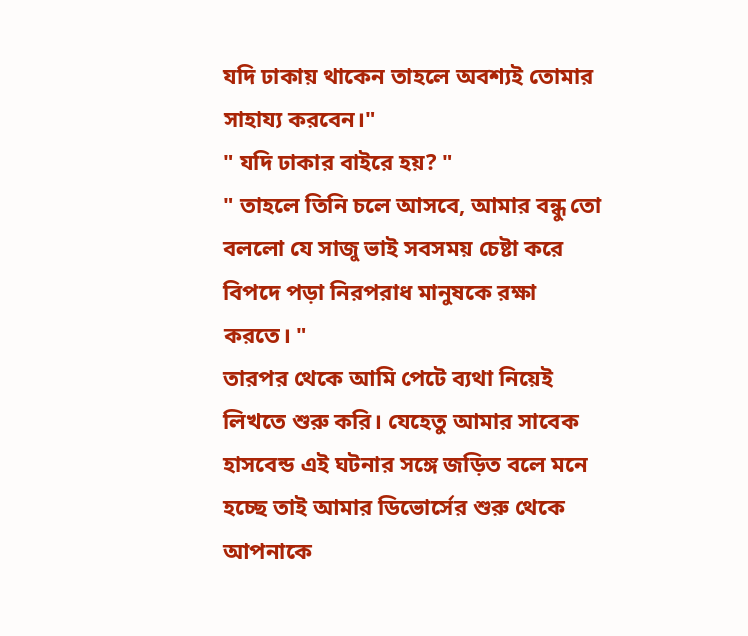যদি ঢাকায় থাকেন তাহলে অবশ্যই তোমার সাহায্য করবেন।"
" যদি ঢাকার বাইরে হয়? "
" তাহলে তিনি চলে আসবে, আমার বন্ধু তো বললো যে সাজু ভাই সবসময় চেষ্টা করে বিপদে পড়া নিরপরাধ মানুষকে রক্ষা করতে। "
তারপর থেকে আমি পেটে ব্যথা নিয়েই লিখতে শুরু করি। যেহেতু আমার সাবেক হাসবেন্ড এই ঘটনার সঙ্গে জড়িত বলে মনে হচ্ছে তাই আমার ডিভোর্সের শুরু থেকে আপনাকে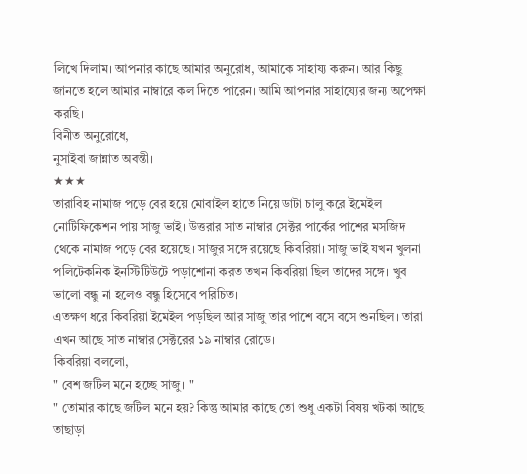লিখে দিলাম। আপনার কাছে আমার অনুরোধ, আমাকে সাহায্য করুন। আর কিছু জানতে হলে আমার নাম্বারে কল দিতে পারেন। আমি আপনার সাহায্যের জন্য অপেক্ষা করছি।
বিনীত অনুরোধে,
নুসাইবা জান্নাত অবন্তী।
★★★
তারাবিহ নামাজ পড়ে বের হয়ে মোবাইল হাতে নিয়ে ডাটা চালু করে ইমেইল নোটিফিকেশন পায় সাজু ভাই। উত্তরার সাত নাম্বার সেক্টর পার্কের পাশের মসজিদ থেকে নামাজ পড়ে বের হয়েছে। সাজুর সঙ্গে রয়েছে কিবরিয়া। সাজু ভাই যখন খুলনা পলিটেকনিক ইনস্টিটিউটে পড়াশোনা করত তখন কিবরিয়া ছিল তাদের সঙ্গে। খুব ভালো বন্ধু না হলেও বন্ধু হিসেবে পরিচিত।
এতক্ষণ ধরে কিবরিয়া ইমেইল পড়ছিল আর সাজু তার পাশে বসে বসে শুনছিল। তারা এখন আছে সাত নাম্বার সেক্টরের ১৯ নাম্বার রোডে।
কিবরিয়া বললো,
" বেশ জটিল মনে হচ্ছে সাজু। "
" তোমার কাছে জটিল মনে হয়? কিন্তু আমার কাছে তো শুধু একটা বিষয় খটকা আছে তাছাড়া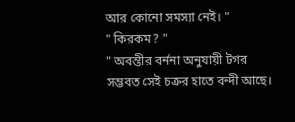আর কোনো সমস্যা নেই। "
" কিরকম? "
" অবন্তীর বর্ননা অনুযায়ী টগর সম্ভবত সেই চক্রর হাতে বন্দী আছে।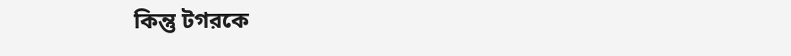কিন্তু টগরকে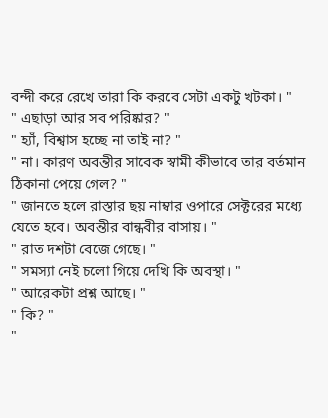বন্দী করে রেখে তারা কি করবে সেটা একটু খটকা। "
" এছাড়া আর সব পরিষ্কার? "
" হ্যাঁ, বিশ্বাস হচ্ছে না তাই না? "
" না। কারণ অবন্তীর সাবেক স্বামী কীভাবে তার বর্তমান ঠিকানা পেয়ে গেল? "
" জানতে হলে রাস্তার ছয় নাম্বার ওপারে সেক্টরের মধ্যে যেতে হবে। অবন্তীর বান্ধবীর বাসায়। "
" রাত দশটা বেজে গেছে। "
" সমস্যা নেই চলো গিয়ে দেখি কি অবস্থা। "
" আরেকটা প্রশ্ন আছে। "
" কি? "
"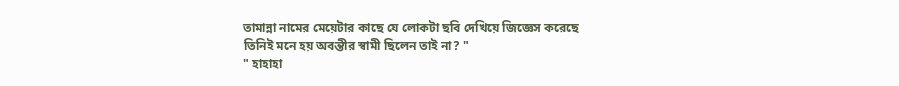তামান্না নামের মেয়েটার কাছে যে লোকটা ছবি দেখিয়ে জিজ্ঞেস করেছে তিনিই মনে হয় অবন্তীর স্বামী ছিলেন তাই না? "
" হাহাহা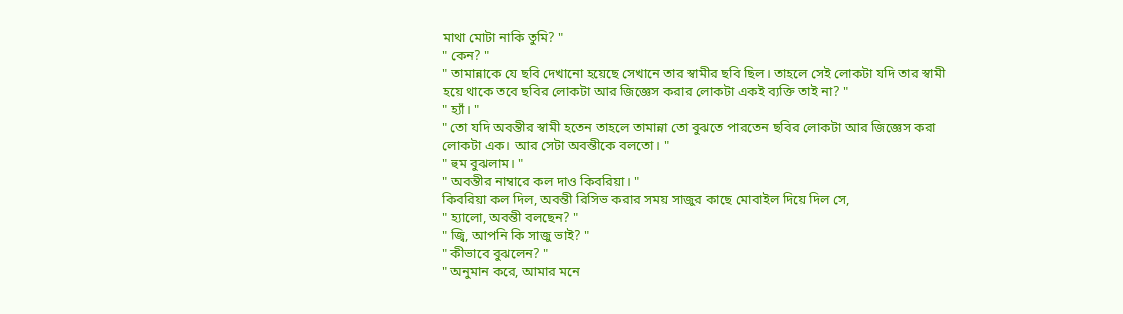মাথা মোটা নাকি তুমি? "
" কেন? "
" তামান্নাকে যে ছবি দেখানো হয়েছে সেখানে তার স্বামীর ছবি ছিল। তাহলে সেই লোকটা যদি তার স্বামী হয়ে থাকে তবে ছবির লোকটা আর জিজ্ঞেস করার লোকটা একই ব্যক্তি তাই না? "
" হ্যাঁ। "
" তো যদি অবন্তীর স্বামী হতেন তাহলে তামান্না তো বুঝতে পারতেন ছবির লোকটা আর জিজ্ঞেস করা লোকটা এক। আর সেটা অবন্তীকে বলতো। "
" হুম বুঝলাম। "
" অবন্তীর নাম্বারে কল দাও কিবরিয়া। "
কিবরিয়া কল দিল, অবন্তী রিসিভ করার সময় সাজুর কাছে মোবাইল দিয়ে দিল সে,
" হ্যালো, অবন্তী বলছেন? "
" জ্বি, আপনি কি সাজু ভাই? "
" কীভাবে বুঝলেন? "
" অনুমান করে, আমার মনে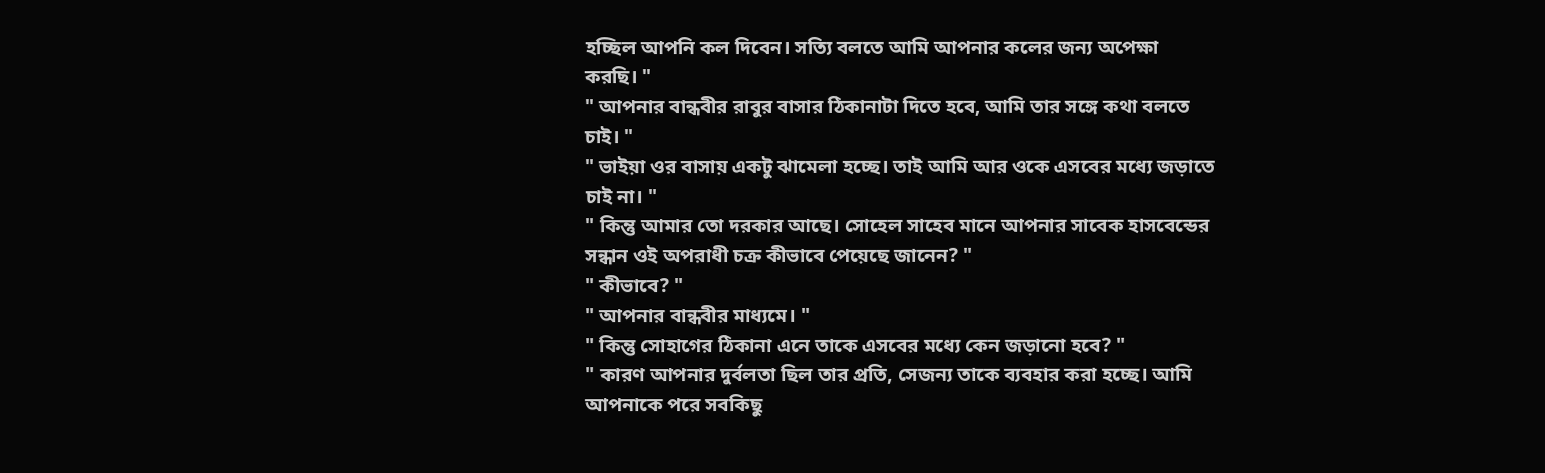হচ্ছিল আপনি কল দিবেন। সত্যি বলতে আমি আপনার কলের জন্য অপেক্ষা করছি। "
" আপনার বান্ধবীর রাবুর বাসার ঠিকানাটা দিতে হবে, আমি তার সঙ্গে কথা বলতে চাই। "
" ভাইয়া ওর বাসায় একটু ঝামেলা হচ্ছে। তাই আমি আর ওকে এসবের মধ্যে জড়াতে চাই না। "
" কিন্তু আমার তো দরকার আছে। সোহেল সাহেব মানে আপনার সাবেক হাসবেন্ডের সন্ধান ওই অপরাধী চক্র কীভাবে পেয়েছে জানেন? "
" কীভাবে? "
" আপনার বান্ধবীর মাধ্যমে। "
" কিন্তু সোহাগের ঠিকানা এনে তাকে এসবের মধ্যে কেন জড়ানো হবে? "
" কারণ আপনার দুর্বলতা ছিল তার প্রতি, সেজন্য তাকে ব্যবহার করা হচ্ছে। আমি আপনাকে পরে সবকিছু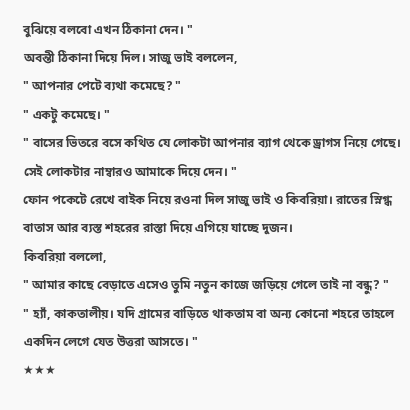বুঝিয়ে বলবো এখন ঠিকানা দেন। "
অবন্তী ঠিকানা দিয়ে দিল। সাজু ভাই বললেন,
" আপনার পেটে ব্যথা কমেছে? "
" একটু কমেছে। "
" বাসের ভিতরে বসে কথিত যে লোকটা আপনার ব্যাগ থেকে ড্রাগস নিয়ে গেছে। সেই লোকটার নাম্বারও আমাকে দিয়ে দেন। "
ফোন পকেটে রেখে বাইক নিয়ে রওনা দিল সাজু ভাই ও কিবরিয়া। রাতের স্নিগ্ধ বাতাস আর ব্যস্ত শহরের রাস্তা দিয়ে এগিয়ে যাচ্ছে দুজন।
কিবরিয়া বললো,
" আমার কাছে বেড়াতে এসেও তুমি নতুন কাজে জড়িয়ে গেলে তাই না বন্ধু? "
" হ্যাঁ, কাকতালীয়। যদি গ্রামের বাড়িতে থাকতাম বা অন্য কোনো শহরে তাহলে একদিন লেগে যেত উত্তরা আসতে। "
★★★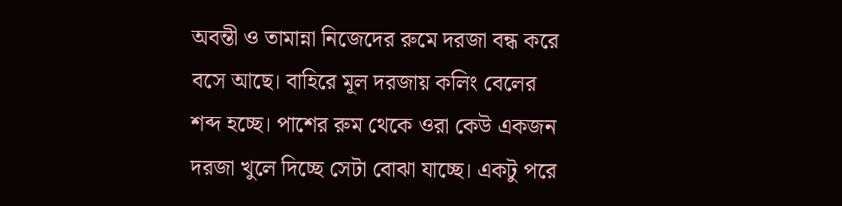অবন্তী ও তামান্না নিজেদের রুমে দরজা বন্ধ করে বসে আছে। বাহিরে মূল দরজায় কলিং বেলের শব্দ হচ্ছে। পাশের রুম থেকে ওরা কেউ একজন দরজা খুলে দিচ্ছে সেটা বোঝা যাচ্ছে। একটু পরে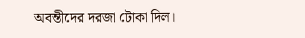অবন্তীদের দরজা টোকা দিল।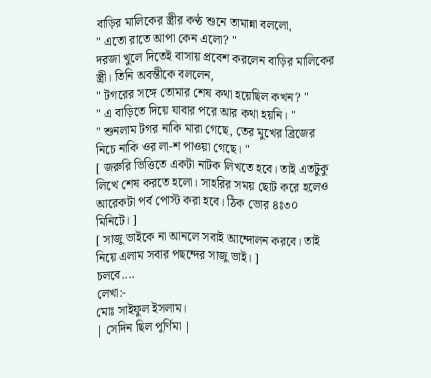বাড়ির মালিকের স্ত্রীর কণ্ঠ শুনে তামান্না বললো,
" এতো রাতে আপা কেন এলো? "
দরজা খুলে দিতেই বাসায় প্রবেশ করলেন বাড়ির মালিকের স্ত্রী। তিনি অবন্তীকে বললেন,
" টগরের সঙ্গে তোমার শেষ কথা হয়েছিল কখন? "
" এ বাড়িতে দিয়ে যাবার পরে আর কথা হয়নি। "
" শুনলাম টগর নাকি মারা গেছে, তের মুখের ব্রিজের নিচে নাকি ওর লা-শ পাওয়া গেছে। "
[ জরুরি ভিত্তিতে একটা নাটক লিখতে হবে। তাই এতটুকু লিখে শেষ করতে হলো। সাহরির সময় ছোট করে হলেও আরেকটা পর্ব পোস্ট করা হবে। ঠিক ভোর ৪ঃ৩০ মিনিটে। ]
[ সাজু ভাইকে না আনলে সবাই আন্দোলন করবে। তাই নিয়ে এলাম সবার পছন্দের সাজু ভাই। ]
চলবে....
লেখা:-
মোঃ সাইফুল ইসলাম।
| সেদিন ছিল পূর্ণিমা |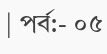| পর্ব:- ০৫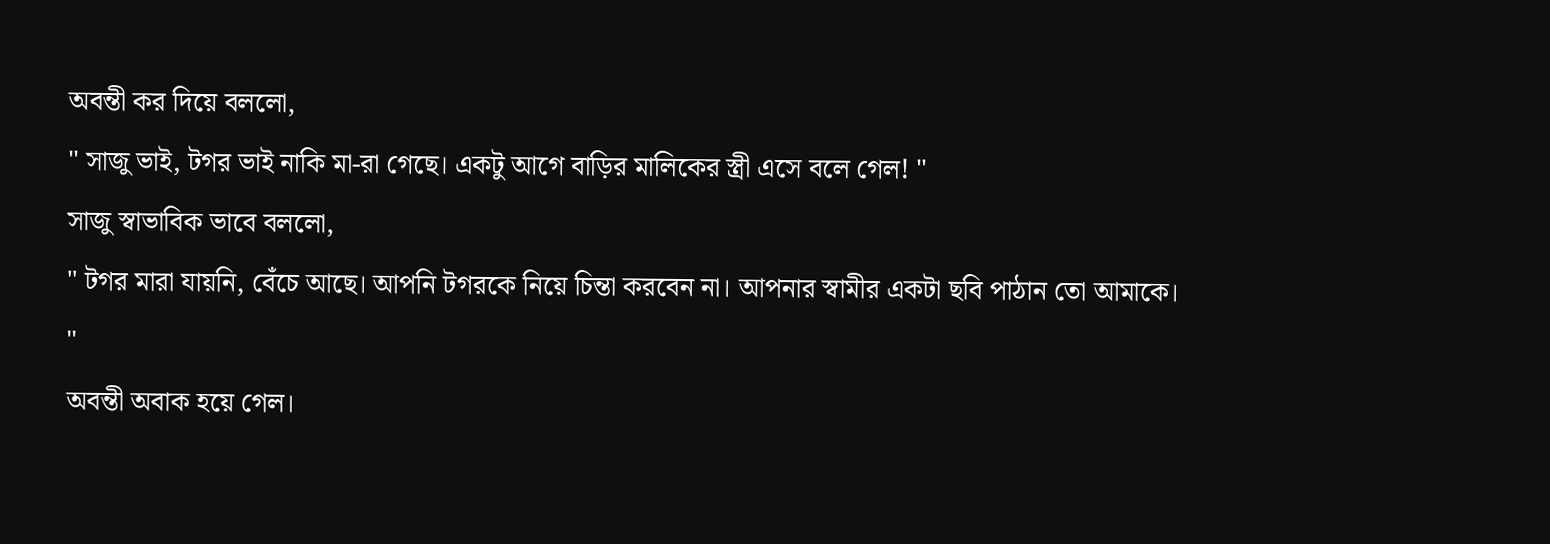অবন্তী কর দিয়ে বললো,
" সাজু ভাই, টগর ভাই নাকি মা-রা গেছে। একটু আগে বাড়ির মালিকের স্ত্রী এসে বলে গেল! "
সাজু স্বাভাবিক ভাবে বললো,
" টগর মারা যায়নি, বেঁচে আছে। আপনি টগরকে নিয়ে চিন্তা করবেন না। আপনার স্বামীর একটা ছবি পাঠান তো আমাকে। "
অবন্তী অবাক হয়ে গেল।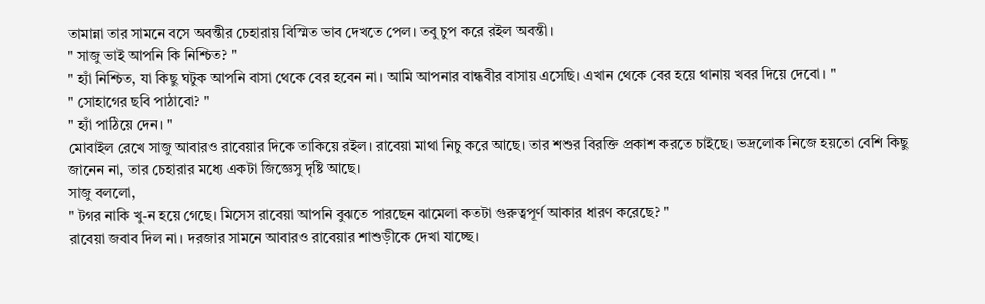তামান্না তার সামনে বসে অবন্তীর চেহারায় বিস্মিত ভাব দেখতে পেল। তবু চুপ করে রইল অবন্তী।
" সাজু ভাই আপনি কি নিশ্চিত? "
" হ্যাঁ নিশ্চিত, যা কিছু ঘটুক আপনি বাসা থেকে বের হবেন না। আমি আপনার বান্ধবীর বাসায় এসেছি। এখান থেকে বের হয়ে থানায় খবর দিয়ে দেবো। "
" সোহাগের ছবি পাঠাবো? "
" হ্যাঁ পাঠিয়ে দেন। "
মোবাইল রেখে সাজু আবারও রাবেয়ার দিকে তাকিয়ে রইল। রাবেয়া মাথা নিচু করে আছে। তার শশুর বিরক্তি প্রকাশ করতে চাইছে। ভদ্রলোক নিজে হয়তো বেশি কিছু জানেন না, তার চেহারার মধ্যে একটা জিজ্ঞেসু দৃষ্টি আছে।
সাজু বললো,
" টগর নাকি খু-ন হয়ে গেছে। মিসেস রাবেয়া আপনি বুঝতে পারছেন ঝামেলা কতটা গুরুত্বপূর্ণ আকার ধারণ করেছে? "
রাবেয়া জবাব দিল না। দরজার সামনে আবারও রাবেয়ার শাশুড়ীকে দেখা যাচ্ছে।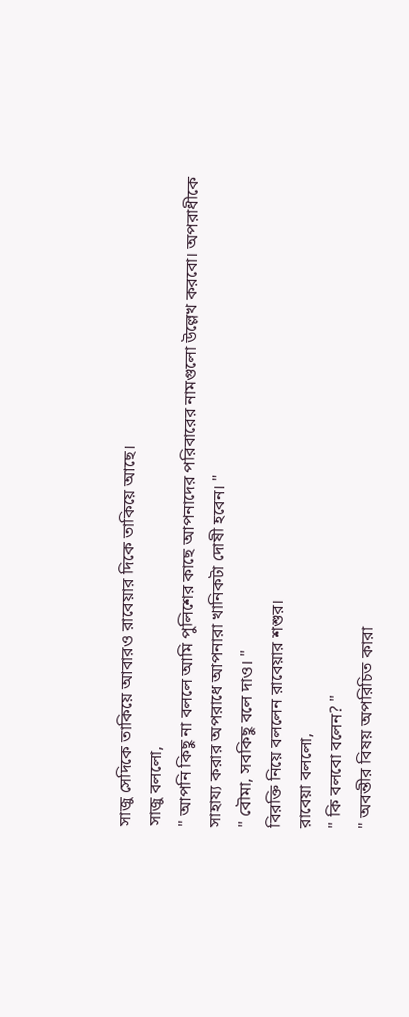সাজু সেদিকে তাকিয়ে আবারও রাবেয়ার দিকে তাকিয়ে আছে।
সাজু বললো,
" আপনি কিছু না বললে আমি পুলিশের কাছে আপনাদের পরিবারের নামগুলো উল্লেখ করবো। অপরাধীকে সাহায্য করার অপরাধে আপনারা খানিকটা দোষী হবেন। "
" বৌমা, সবকিছু বলে দাও। "
বিরক্তি নিয়ে বললেন রাবেয়ার শশুর।
রাবেয়া বললো,
" কি বলবো বলেন? "
" অবন্তীর বিষয় অপরিচিত কারা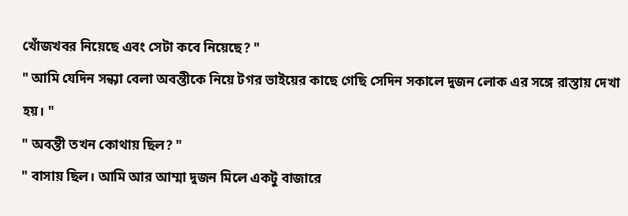খোঁজখবর নিয়েছে এবং সেটা কবে নিয়েছে? "
" আমি যেদিন সন্ধ্যা বেলা অবন্তীকে নিয়ে টগর ভাইয়ের কাছে গেছি সেদিন সকালে দুজন লোক এর সঙ্গে রাস্তায় দেখা হয়। "
" অবন্তী তখন কোথায় ছিল? "
" বাসায় ছিল। আমি আর আম্মা দুজন মিলে একটু বাজারে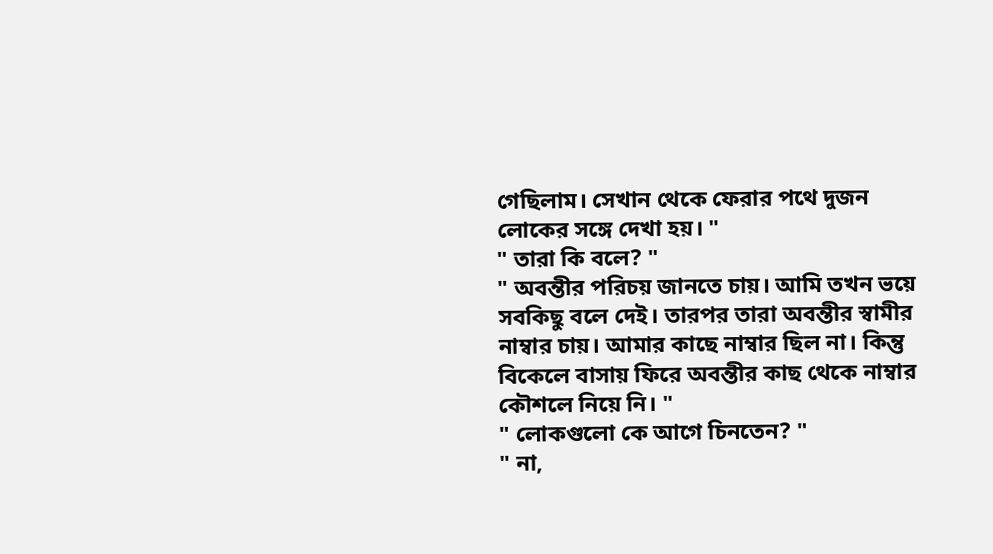গেছিলাম। সেখান থেকে ফেরার পথে দুজন লোকের সঙ্গে দেখা হয়। "
" তারা কি বলে? "
" অবন্তীর পরিচয় জানতে চায়। আমি তখন ভয়ে সবকিছু বলে দেই। তারপর তারা অবন্তীর স্বামীর নাম্বার চায়। আমার কাছে নাম্বার ছিল না। কিন্তু বিকেলে বাসায় ফিরে অবন্তীর কাছ থেকে নাম্বার কৌশলে নিয়ে নি। "
" লোকগুলো কে আগে চিনতেন? "
" না,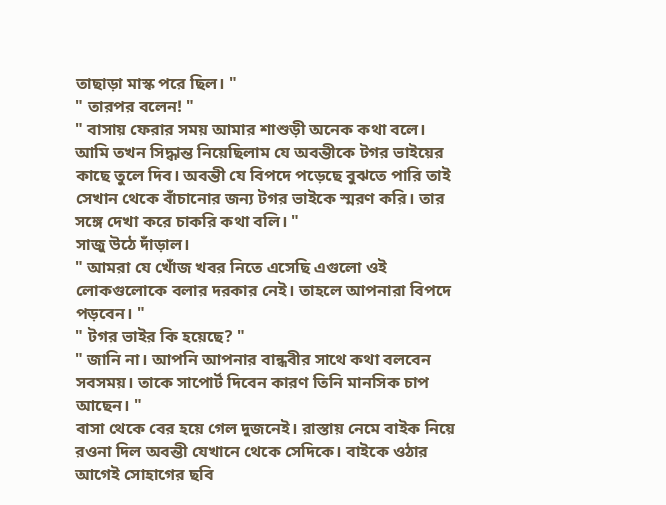তাছাড়া মাস্ক পরে ছিল। "
" তারপর বলেন! "
" বাসায় ফেরার সময় আমার শাশুড়ী অনেক কথা বলে। আমি তখন সিদ্ধান্ত নিয়েছিলাম যে অবন্তীকে টগর ভাইয়ের কাছে তুলে দিব। অবন্তী যে বিপদে পড়েছে বুঝতে পারি তাই সেখান থেকে বাঁচানোর জন্য টগর ভাইকে স্মরণ করি। তার সঙ্গে দেখা করে চাকরি কথা বলি। "
সাজু উঠে দাঁড়াল।
" আমরা যে খোঁজ খবর নিতে এসেছি এগুলো ওই লোকগুলোকে বলার দরকার নেই। তাহলে আপনারা বিপদে পড়বেন। "
" টগর ভাইর কি হয়েছে? "
" জানি না। আপনি আপনার বান্ধবীর সাথে কথা বলবেন সবসময়। তাকে সাপোর্ট দিবেন কারণ তিনি মানসিক চাপ আছেন। "
বাসা থেকে বের হয়ে গেল দুজনেই। রাস্তায় নেমে বাইক নিয়ে রওনা দিল অবন্তী যেখানে থেকে সেদিকে। বাইকে ওঠার আগেই সোহাগের ছবি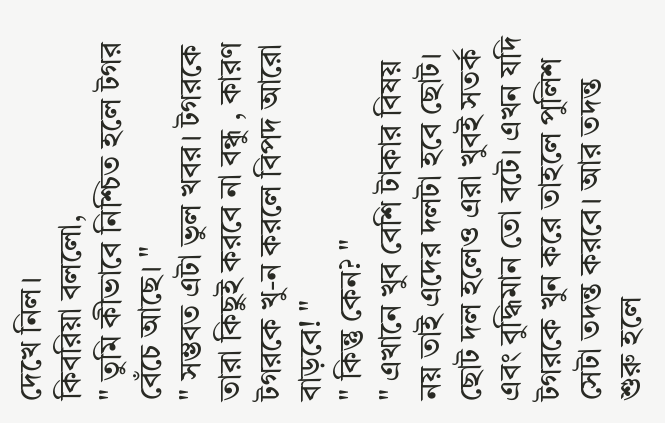দেখে নিল।
কিবরিয়া বললো,
" তুমি কীভাবে নিশ্চিত হলে টগর বেঁচে আছে। "
" সম্ভবত এটা ভুল খবর। টগরকে তারা কিছুই করবে না বন্ধু , কারণ টগরকে খু-ন করলে বিপদ আরো বাড়বে! "
" কিন্তু কেন? "
" এখানে খুব বেশি টাকার বিষয় নয় তাই এদের দলটা হবে ছোট। ছোট দল হলেও এরা খুবই সতর্ক এবং বুদ্ধিমান তো বটে। এখন যদি টগরকে খুন করে তাহলে পুলিশ সেটা তদন্ত করবে। আর তদন্ত শুরু হলে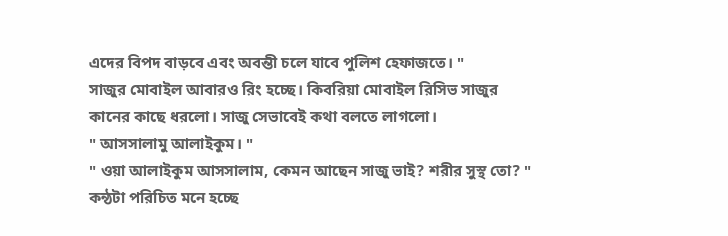এদের বিপদ বাড়বে এবং অবন্তী চলে যাবে পুলিশ হেফাজতে। "
সাজুর মোবাইল আবারও রিং হচ্ছে। কিবরিয়া মোবাইল রিসিভ সাজুর কানের কাছে ধরলো। সাজু সেভাবেই কথা বলতে লাগলো।
" আসসালামু আলাইকুম। "
" ওয়া আলাইকুম আসসালাম, কেমন আছেন সাজু ভাই? শরীর সুস্থ তো? "
কন্ঠটা পরিচিত মনে হচ্ছে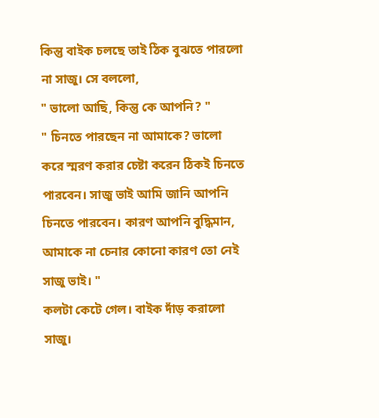কিন্তু বাইক চলছে তাই ঠিক বুঝতে পারলো না সাজু। সে বললো,
" ভালো আছি, কিন্তু কে আপনি? "
" চিনতে পারছেন না আমাকে? ভালো করে স্মরণ করার চেষ্টা করেন ঠিকই চিনতে পারবেন। সাজু ভাই আমি জানি আপনি চিনতে পারবেন। কারণ আপনি বুদ্ধিমান, আমাকে না চেনার কোনো কারণ তো নেই সাজু ভাই। "
কলটা কেটে গেল। বাইক দাঁড় করালো সাজু।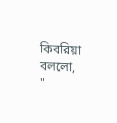কিবরিয়া বললো,
"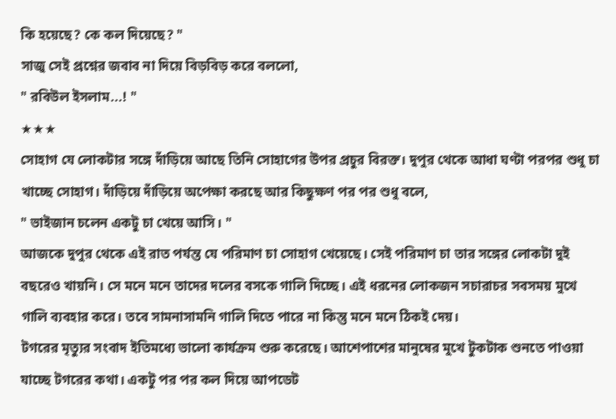কি হয়েছে? কে কল দিয়েছে? "
সাজু সেই প্রশ্নের জবাব না দিয়ে বিড়বিড় করে বললো,
" রবিউল ইসলাম...! "
★★★
সোহাগ যে লোকটার সঙ্গে দাঁড়িয়ে আছে তিনি সোহাগের উপর প্রচুর বিরক্ত। দুপুর থেকে আধা ঘণ্টা পরপর শুধু চা খাচ্ছে সোহাগ। দাঁড়িয়ে দাঁড়িয়ে অপেক্ষা করছে আর কিছুক্ষণ পর পর শুধু বলে,
" ভাইজান চলেন একটু চা খেয়ে আসি। "
আজকে দুপুর থেকে এই রাত পর্যন্ত যে পরিমাণ চা সোহাগ খেয়েছে। সেই পরিমাণ চা তার সঙ্গের লোকটা দুই বছরেও খায়নি। সে মনে মনে তাদের দলের বসকে গালি দিচ্ছে। এই ধরনের লোকজন সচারাচর সবসময় মুখে গালি ব্যবহার করে। তবে সামনাসামনি গালি দিতে পারে না কিন্তু মনে মনে ঠিকই দেয়।
টগরের মৃত্যুর সংবাদ ইতিমধ্যে ভালো কার্যক্রম শুরু করেছে। আশেপাশের মানুষের মুখে টুকটাক শুনতে পাওয়া যাচ্ছে টগরের কথা। একটু পর পর কল দিয়ে আপডেট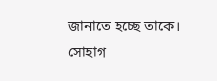জানাতে হচ্ছে তাকে।
সোহাগ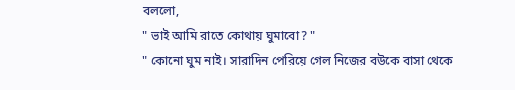বললো,
" ভাই আমি রাতে কোথায় ঘুমাবো? "
" কোনো ঘুম নাই। সারাদিন পেরিয়ে গেল নিজের বউকে বাসা থেকে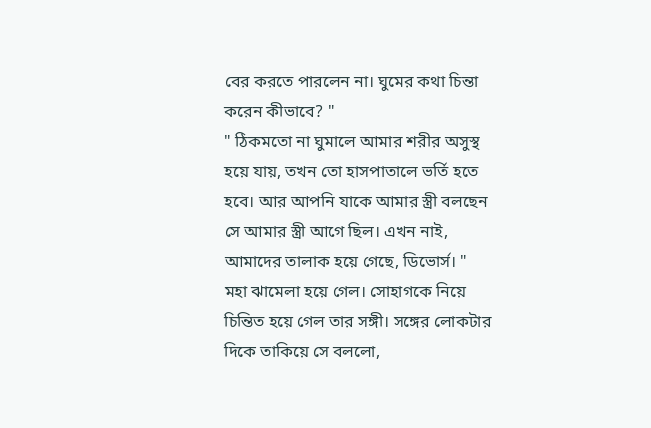বের করতে পারলেন না। ঘুমের কথা চিন্তা করেন কীভাবে? "
" ঠিকমতো না ঘুমালে আমার শরীর অসুস্থ হয়ে যায়, তখন তো হাসপাতালে ভর্তি হতে হবে। আর আপনি যাকে আমার স্ত্রী বলছেন সে আমার স্ত্রী আগে ছিল। এখন নাই, আমাদের তালাক হয়ে গেছে, ডিভোর্স। "
মহা ঝামেলা হয়ে গেল। সোহাগকে নিয়ে চিন্তিত হয়ে গেল তার সঙ্গী। সঙ্গের লোকটার দিকে তাকিয়ে সে বললো,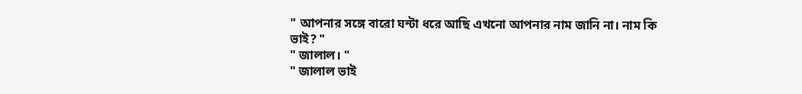" আপনার সঙ্গে বারো ঘন্টা ধরে আছি এখনো আপনার নাম জানি না। নাম কি ভাই? "
" জালাল। "
" জালাল ভাই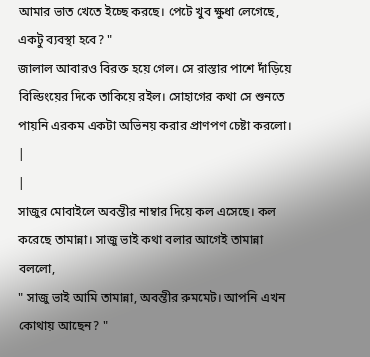আমার ভাত খেতে ইচ্ছে করছে। পেটে খুব ক্ষুধা লেগেছে, একটু ব্যবস্থা হবে? "
জালাল আবারও বিরক্ত হয়ে গেল। সে রাস্তার পাশে দাঁড়িয়ে বিল্ডিংয়ের দিকে তাকিয়ে রইল। সোহাগের কথা সে শুনতে পায়নি এরকম একটা অভিনয় করার প্রাণপণ চেষ্টা করলো।
|
|
সাজুর মোবাইলে অবন্তীর নাম্বার দিয়ে কল এসেছে। কল করেছে তামান্না। সাজু ভাই কথা বলার আগেই তামান্না বললো,
" সাজু ভাই আমি তামান্না, অবন্তীর রুমমেট। আপনি এখন কোথায় আছেন? "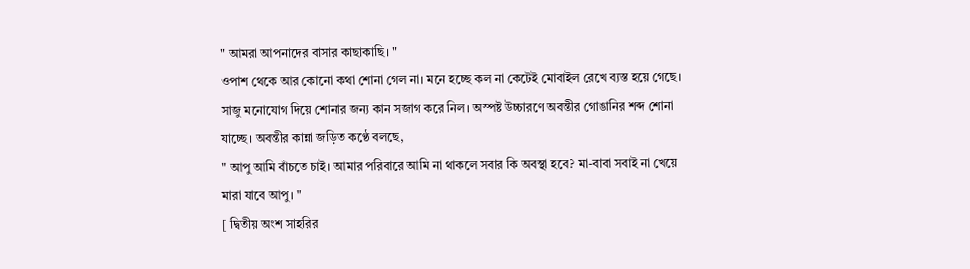" আমরা আপনাদের বাসার কাছাকাছি। "
ওপাশ থেকে আর কোনো কথা শোনা গেল না। মনে হচ্ছে কল না কেটেই মোবাইল রেখে ব্যস্ত হয়ে গেছে। সাজু মনোযোগ দিয়ে শোনার জন্য কান সজাগ করে নিল। অস্পষ্ট উচ্চারণে অবন্তীর গোঙানির শব্দ শোনা যাচ্ছে। অবন্তীর কান্না জড়িত কণ্ঠে বলছে,
" আপু আমি বাঁচতে চাই। আমার পরিবারে আমি না থাকলে সবার কি অবস্থা হবে? মা-বাবা সবাই না খেয়ে মারা যাবে আপু। "
[ দ্বিতীয় অংশ সাহরির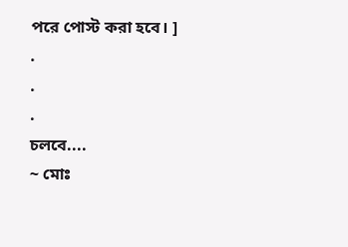পরে পোস্ট করা হবে। ]
.
.
.
চলবে....
~ মোঃ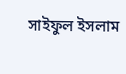সাইফুল ইসলাম